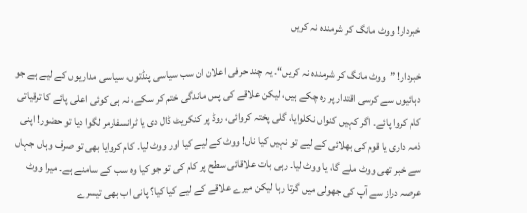خبردار! ووٹ مانگ کر شرمندہ نہ کریں

خبردار! ”ووٹ مانگ کر شرمندہ نہ کریں“۔ یہ چند حرفی اعلان ان سب سیاسی پنڈتوں، سیاسی مداریوں کے لیے ہے جو دہائیوں سے کرسی اقتدار پر رہ چکے ہیں، لیکن علاقے کی پس ماندگی ختم کر سکے، نہ ہی کوئی اعلی پائے کا ترقیاتی کام کروا پائے۔ اگر کہیں کنواں نکلوایا، گلی پختہ کروائی، روڈ پر کنکریٹ ڈال دی یا ٹرانسفارمر لگوا دیا تو حضور! اپنی ذمہ داری یا قوم کی بھلائی کے لیے تو نہیں کیا ناں! ووٹ کے لیے کیا اور ووٹ لیا۔ کام کروایا بھی تو صرف وہاں جہاں سے خبر تھی ووٹ ملے گا، یا ووٹ لیا۔ رہی بات علاقائی سطح پر کام کی تو جو کیا وہ سب کے سامنے ہے۔ میرا ووٹ عرصہ دراز سے آپ کی جھولی میں گرتا رہا لیکن میرے علاقے کے لیے کیا کیا؟ پانی اب بھی تیسرے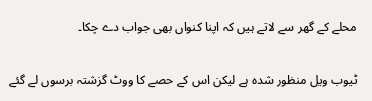محلے کے گھر سے لاتے ہیں کہ اپنا کنواں بھی جواب دے چکا۔

ٹیوب ویل منظور شدہ ہے لیکن اس کے حصے کا ووٹ گزشتہ برسوں لے گئے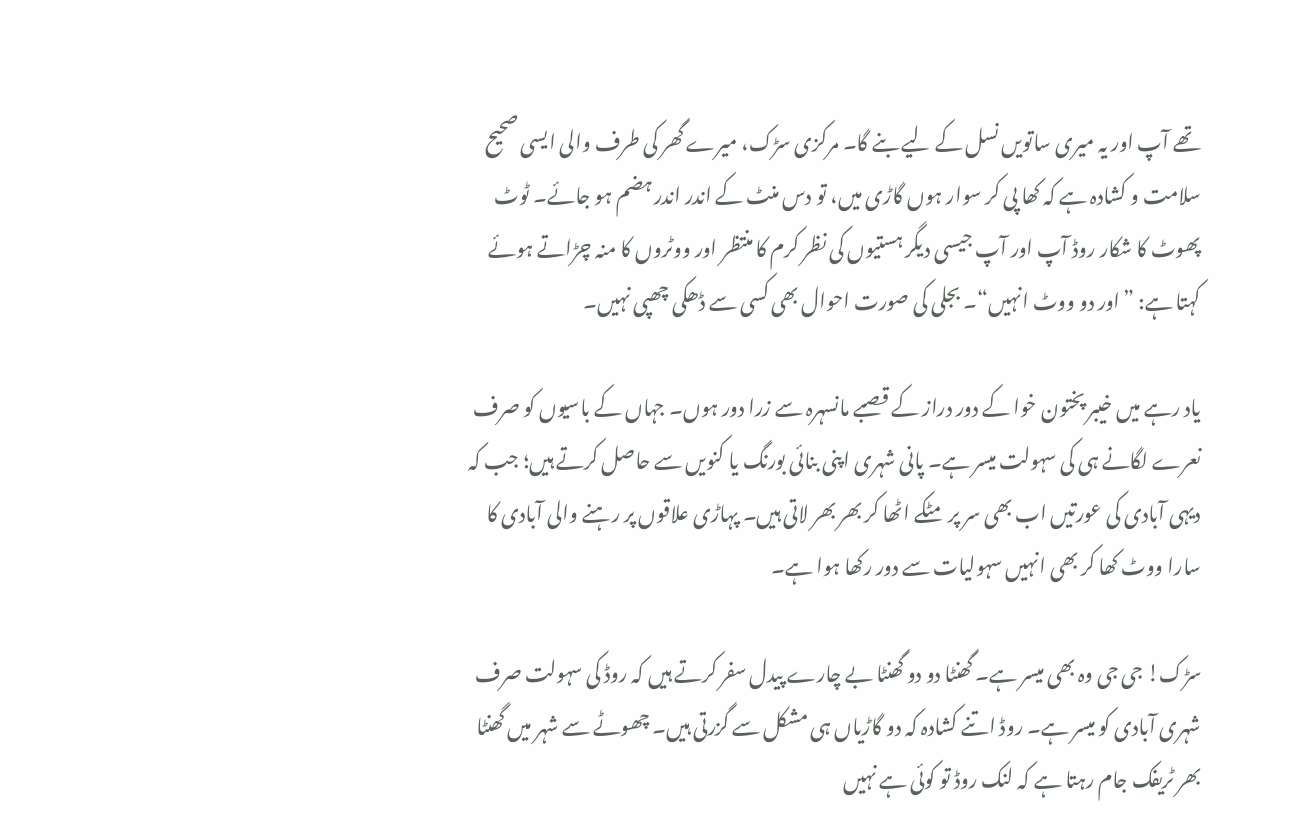تھے آپ اور یہ میری ساتویں نسل کے لیے بنے گا۔ مرکزی سڑک، میرے گھر کی طرف والی ایسی صحیح سلامت و کشادہ ہے کہ کھا پی کر سوار ہوں گاڑی میں، تو دس منٹ کے اندر اندر ہضم ہو جائے۔ ٹوٹ پھوٹ کا شکار روڈ آپ اور آپ جیسی دیگر ہستیوں کی نظر کرم کا منتظر اور ووٹروں کا منہ چڑاتے ہوئے کہتا ہے: ”اور دو ووٹ انہیں“۔ بجلی کی صورت احوال بھی کسی سے ڈھکی چھپی نہیں۔

یاد رہے میں خیبر پختون خوا کے دور دراز کے قصبے مانسہرہ سے زرا دور ہوں۔ جہاں کے باسیوں کو صرف نعرے لگانے ہی کی سہولت میسر ہے۔ پانی شہری اپنی بنائی بورنگ یا کنویں سے حاصل کرتے ہیں؛ جب کہ دیہی آبادی کی عورتیں اب بھی سر پر مٹکے اٹھا کر بھر بھر لاتی ہیں۔ پہاڑی علاقوں پر رہنے والی آبادی کا سارا ووٹ کھا کر بھی انہیں سہولیات سے دور رکھا ہوا ہے۔

سڑک! جی جی وہ بھی میسر ہے۔ گھنٹا دو دو گھنٹا بے چارے پیدل سفر کرتے ہیں کہ روڈ کی سہولت صرف شہری آبادی کو میسر ہے۔ روڈ اتنے کشادہ کہ دو گاڑیاں ہی مشکل سے گزرتی ہیں۔ چھوٹے سے شہر میں گھنٹا بھر ٹریفک جام رہتا ہے کہ لنک روڈ تو کوئی ہے نہیں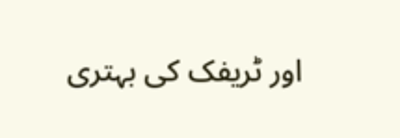اور ٹریفک کی بہتری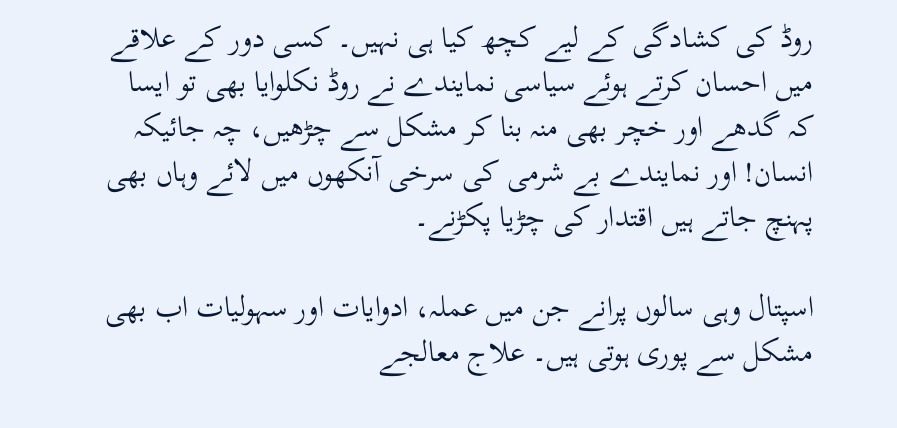روڈ کی کشادگی کے لیے کچھ کیا ہی نہیں۔ کسی دور کے علاقے میں احسان کرتے ہوئے سیاسی نمایندے نے روڈ نکلوایا بھی تو ایسا کہ گدھے اور خچر بھی منہ بنا کر مشکل سے چڑھیں، چہ جائیکہ انسان! اور نمایندے بے شرمی کی سرخی آنکھوں میں لائے وہاں بھی پہنچ جاتے ہیں اقتدار کی چڑیا پکڑنے۔

اسپتال وہی سالوں پرانے جن میں عملہ، ادوایات اور سہولیات اب بھی مشکل سے پوری ہوتی ہیں۔ علاج معالجے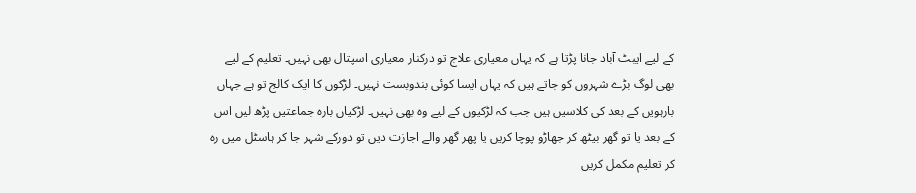کے لیے ایبٹ آباد جانا پڑتا ہے کہ یہاں معیاری علاج تو درکنار معیاری اسپتال بھی نہیں۔ تعلیم کے لیے بھی لوگ بڑے شہروں کو جاتے ہیں کہ یہاں ایسا کوئی بندوبست نہیں۔ لڑکوں کا ایک کالج تو ہے جہاں بارہویں کے بعد کی کلاسیں ہیں جب کہ لڑکیوں کے لیے وہ بھی نہیں۔ لڑکیاں بارہ جماعتیں پڑھ لیں اس کے بعد یا تو گھر بیٹھ کر جھاڑو پوچا کریں یا پھر گھر والے اجازت دیں تو دورکے شہر جا کر ہاسٹل میں رہ کر تعلیم مکمل کریں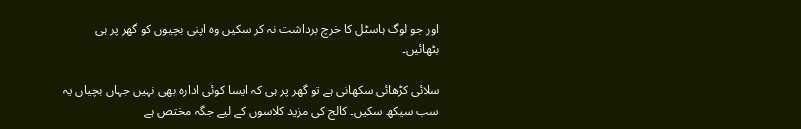اور جو لوگ ہاسٹل کا خرچ برداشت نہ کر سکیں وہ اپنی بچیوں کو گھر پر ہی بٹھائیں۔

سلائی کڑھائی سکھانی ہے تو گھر پر ہی کہ ایسا کوئی ادارہ بھی نہیں جہاں بچیاں یہ سب سیکھ سکیں۔ کالج کی مزید کلاسوں کے لیے جگہ مختص ہے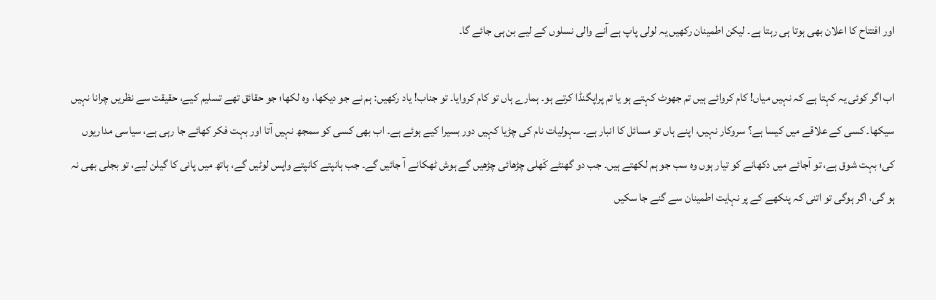اور افتتاح کا اعلان بھی ہوتا ہی رہتا ہے۔ لیکن اطمینان رکھیں یہ لولی پاپ ہے آنے والی نسلوں کے لیے بن ہی جائے گا۔

اب اگر کوئی یہ کہتا ہے کہ نہیں میاں! کام کروائے ہیں تم جھوٹ کہتے ہو یا تم پراپگنڈا کرتے ہو۔ ہمارے ہاں تو کام کروایا۔ تو جناب! یاد رکھیں: ہم نے جو دیکھا، وہ لکھا؛ جو حقائق تھے تسلیم کیے، حقیقت سے نظریں چرانا نہیں سیکھا۔ کسی کے علاقے میں کیسا ہے؟ سروکار نہیں، اپنے ہاں تو مسائل کا انبار ہے۔ سہولیات نام کی چڑیا کہیں دور بسیرا کیے ہوئے ہے۔ اب بھی کسی کو سمجھ نہیں آتا اور بہت فکر کھائے جا رہی ہے، سیاسی مداریوں کی؛ بہت شوق ہے، تو آجائے میں دکھانے کو تیار ہوں وہ سب جو ہم لکھتے ہیں۔ جب دو گھنٹے کَھلی چڑھائی چڑھیں گے ہوش ٹھکانے آ جائیں گے۔ جب ہانپتے کانپتے واپس لوٹیں گے، ہاتھ میں پانی کا گیلن لیے، تو بجلی بھی نہ ہو گی، اگر ہوگی تو اتنی کہ پنکھے کے پر نہایت اطمینان سے گنے جا سکیں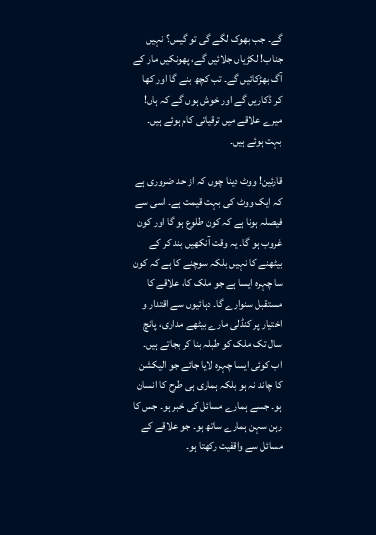گے۔ جب بھوک لگے گی تو گیس؟ نہیں جناب! لکڑیاں جلائیں گے، پھونکیں مار کے آگ بھڑکائیں گے۔ تب کچھ بنے گا اور کھا کر ڈکاریں گے اور خوش ہوں گے کہ ہاں! میرے علاقے میں ترقیاتی کام ہوئے ہیں۔ بہت ہوئے ہیں۔

قارئین! ووٹ دینا چوں کہ از حد ضروری ہے کہ ایک ووٹ کی بہت قیمت ہے۔ اسی سے فیصلہ ہونا ہے کہ کون طلوع ہو گا اور کون غروب ہو گا۔ یہ وقت آنکھیں بند کر کے بیٹھنے کا نہیں بلکہ سوچنے کا ہے کہ کون سا چہرہ ایسا ہے جو ملک کا، علاقے کا مستقبل سنوارے گا۔ دہائیوں سے اقتدار و اختیار پر کنڈلی مارے بیٹھے مداری، پانچ سال تک ملک کو طبلہ بنا کر بجاتے ہیں۔ اب کوئی ایسا چہرہ لایا جائے جو الیکشن کا چاند نہ ہو بلکہ ہماری ہی طرح کا انسان ہو۔ جسے ہمارے مسائل کی خبر ہو۔ جس کا رہن سہن ہمارے ساتھ ہو۔ جو علاقے کے مسائل سے واقفیت رکھتا ہو۔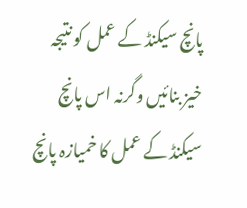پانچ سیکنڈ کے عمل کو نتیجہ خیز بنائیں وگرنہ اس پانچ سیکنڈ کے عمل کا خمیازہ پانچ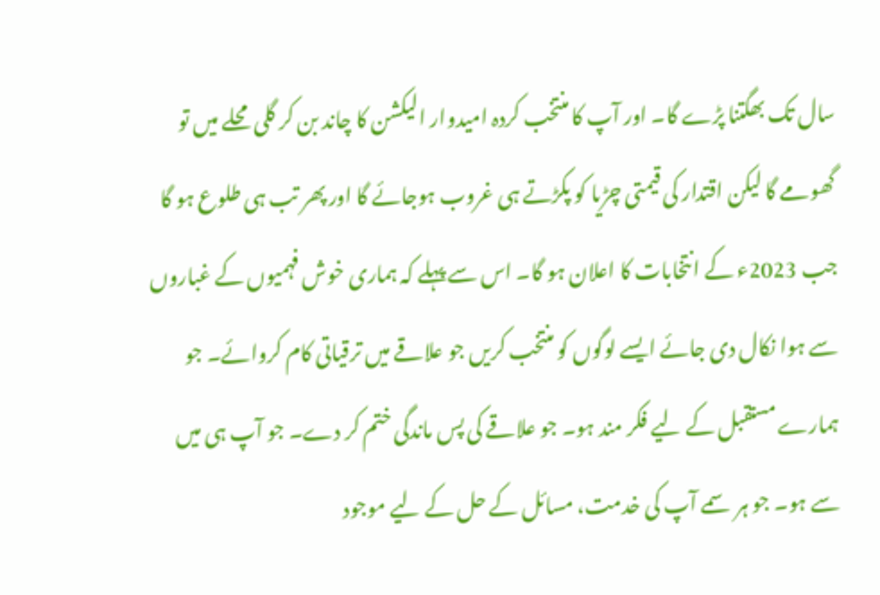سال تک بھگتنا پڑے گا۔ اور آپ کا منتخب کردہ امیدوار الیکشن کا چاند بن کر گلی محلے میں تو گھومے گا لیکن اقتدار کی قیمتی چڑیا کو پکڑتے ہی غروب ہوجائے گا اور پھر تب ہی طلوع ہو گا جب 2023ء کے انتخابات کا اعلان ہو گا۔ اس سے پہلے کہ ہماری خوش فہمیوں کے غباروں سے ہوا نکال دی جائے ایسے لوگوں کو منتخب کریں جو علاقے میں ترقیاتی کام کروائے۔ جو ہمارے مستقبل کے لیے فکر مند ہو۔ جو علاقے کی پس ماندگی ختم کر دے۔ جو آپ ہی میں سے ہو۔ جو ہر سمے آپ کی خدمت، مسائل کے حل کے لیے موجود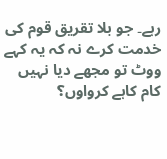رہے۔ جو بلا تقریق قوم کی خدمت کرے نہ کہ یہ کہے ووٹ تو مجھے دیا نہیں کام کاہے کرواوں؟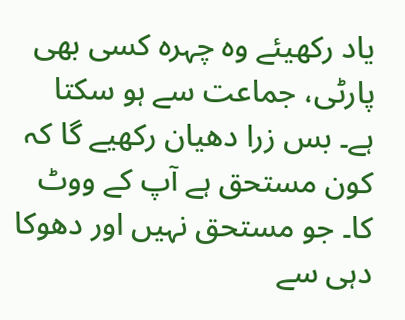یاد رکھیئے وہ چہرہ کسی بھی پارٹی، جماعت سے ہو سکتا ہے۔ بس زرا دھیان رکھیے گا کہ کون مستحق ہے آپ کے ووٹ کا۔ جو مستحق نہیں اور دھوکا دہی سے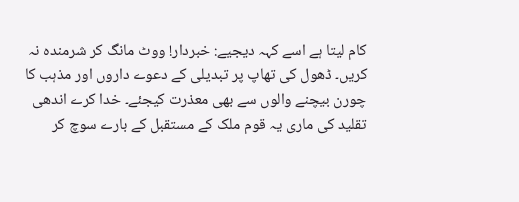کام لیتا ہے اسے کہہ دیجیے: خبردار! ووٹ مانگ کر شرمندہ نہ کریں۔ ڈھول کی تھاپ پر تبدیلی کے دعوے داروں اور مذہب کا چورن بیچنے والوں سے بھی معذرت کیجئے۔ خدا کرے اندھی تقلید کی ماری یہ قوم ملک کے مستقبل کے بارے سوچ کر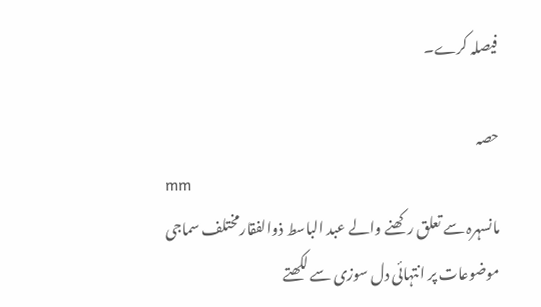فیصلہ کرے۔

حصہ
mm
مانسہرہ سے تعلق رکھنے والے عبد الباسط ذوالفقارمختلف سماجی موضوعات پر انتہائی دل سوزی سے لکھتے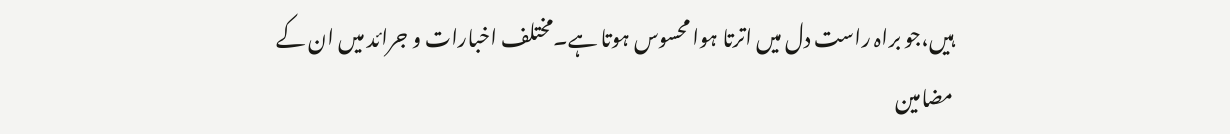ہیں،جو براہ راست دل میں اترتا ہوا محسوس ہوتا ہے۔مختلف اخبارات و جرائد میں ان کے مضامین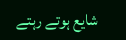شایع ہوتے رہتے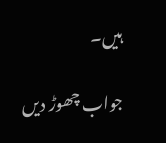ہیں۔

جواب چھوڑ دیں